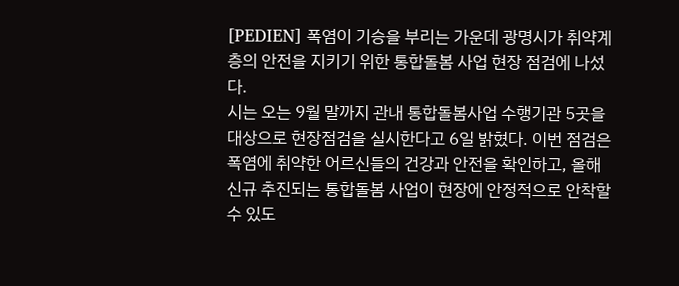[PEDIEN] 폭염이 기승을 부리는 가운데 광명시가 취약계층의 안전을 지키기 위한 통합돌봄 사업 현장 점검에 나섰다.
시는 오는 9월 말까지 관내 통합돌봄사업 수행기관 5곳을 대상으로 현장점검을 실시한다고 6일 밝혔다. 이번 점검은 폭염에 취약한 어르신들의 건강과 안전을 확인하고, 올해 신규 추진되는 통합돌봄 사업이 현장에 안정적으로 안착할 수 있도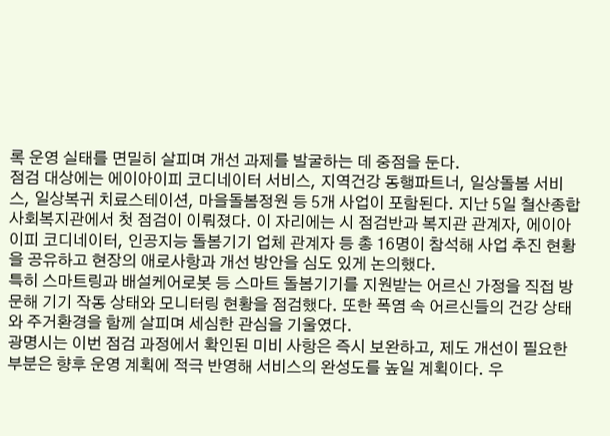록 운영 실태를 면밀히 살피며 개선 과제를 발굴하는 데 중점을 둔다.
점검 대상에는 에이아이피 코디네이터 서비스, 지역건강 동행파트너, 일상돌봄 서비스, 일상복귀 치료스테이션, 마을돌봄정원 등 5개 사업이 포함된다. 지난 5일 철산종합사회복지관에서 첫 점검이 이뤄졌다. 이 자리에는 시 점검반과 복지관 관계자, 에이아이피 코디네이터, 인공지능 돌봄기기 업체 관계자 등 총 16명이 참석해 사업 추진 현황을 공유하고 현장의 애로사항과 개선 방안을 심도 있게 논의했다.
특히 스마트링과 배설케어로봇 등 스마트 돌봄기기를 지원받는 어르신 가정을 직접 방문해 기기 작동 상태와 모니터링 현황을 점검했다. 또한 폭염 속 어르신들의 건강 상태와 주거환경을 함께 살피며 세심한 관심을 기울였다.
광명시는 이번 점검 과정에서 확인된 미비 사항은 즉시 보완하고, 제도 개선이 필요한 부분은 향후 운영 계획에 적극 반영해 서비스의 완성도를 높일 계획이다. 우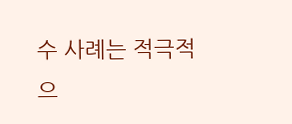수 사례는 적극적으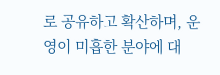로 공유하고 확산하며, 운영이 미흡한 분야에 대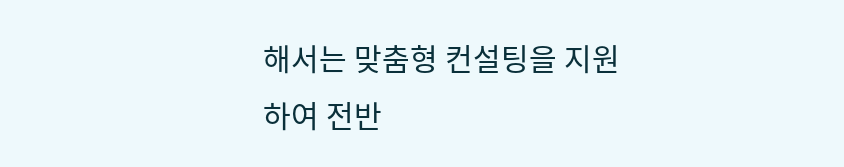해서는 맞춤형 컨설팅을 지원하여 전반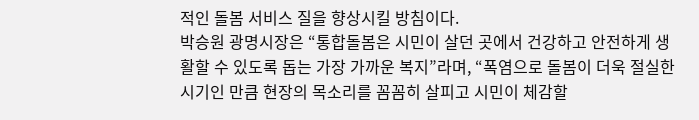적인 돌봄 서비스 질을 향상시킬 방침이다.
박승원 광명시장은 “통합돌봄은 시민이 살던 곳에서 건강하고 안전하게 생활할 수 있도록 돕는 가장 가까운 복지”라며, “폭염으로 돌봄이 더욱 절실한 시기인 만큼 현장의 목소리를 꼼꼼히 살피고 시민이 체감할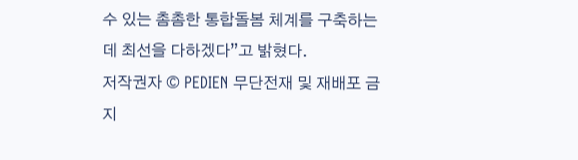수 있는 촘촘한 통합돌봄 체계를 구축하는 데 최선을 다하겠다”고 밝혔다.
저작권자 © PEDIEN 무단전재 및 재배포 금지